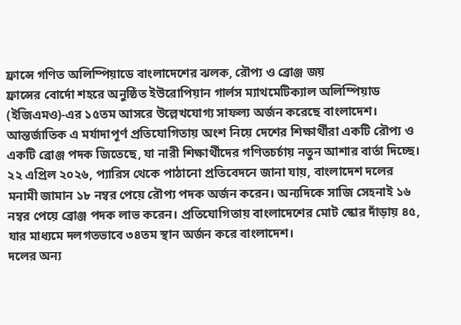ফ্রান্সে গণিত অলিম্পিয়াডে বাংলাদেশের ঝলক, রৌপ্য ও ব্রোঞ্জ জয়
ফ্রান্সের বোর্দো শহরে অনুষ্ঠিত ইউরোপিয়ান গার্লস ম্যাথমেটিক্যাল অলিম্পিয়াড (ইজিএমও)-এর ১৫তম আসরে উল্লেখযোগ্য সাফল্য অর্জন করেছে বাংলাদেশ। আন্তর্জাতিক এ মর্যাদাপূর্ণ প্রতিযোগিতায় অংশ নিয়ে দেশের শিক্ষার্থীরা একটি রৌপ্য ও একটি ব্রোঞ্জ পদক জিতেছে, যা নারী শিক্ষার্থীদের গণিতচর্চায় নতুন আশার বার্তা দিচ্ছে।
২২ এপ্রিল ২০২৬, প্যারিস থেকে পাঠানো প্রতিবেদনে জানা যায়, বাংলাদেশ দলের মনামী জামান ১৮ নম্বর পেয়ে রৌপ্য পদক অর্জন করেন। অন্যদিকে সাজি সেহনাই ১৬ নম্বর পেয়ে ব্রোঞ্জ পদক লাভ করেন। প্রতিযোগিতায় বাংলাদেশের মোট স্কোর দাঁড়ায় ৪৫, যার মাধ্যমে দলগতভাবে ৩৪তম স্থান অর্জন করে বাংলাদেশ।
দলের অন্য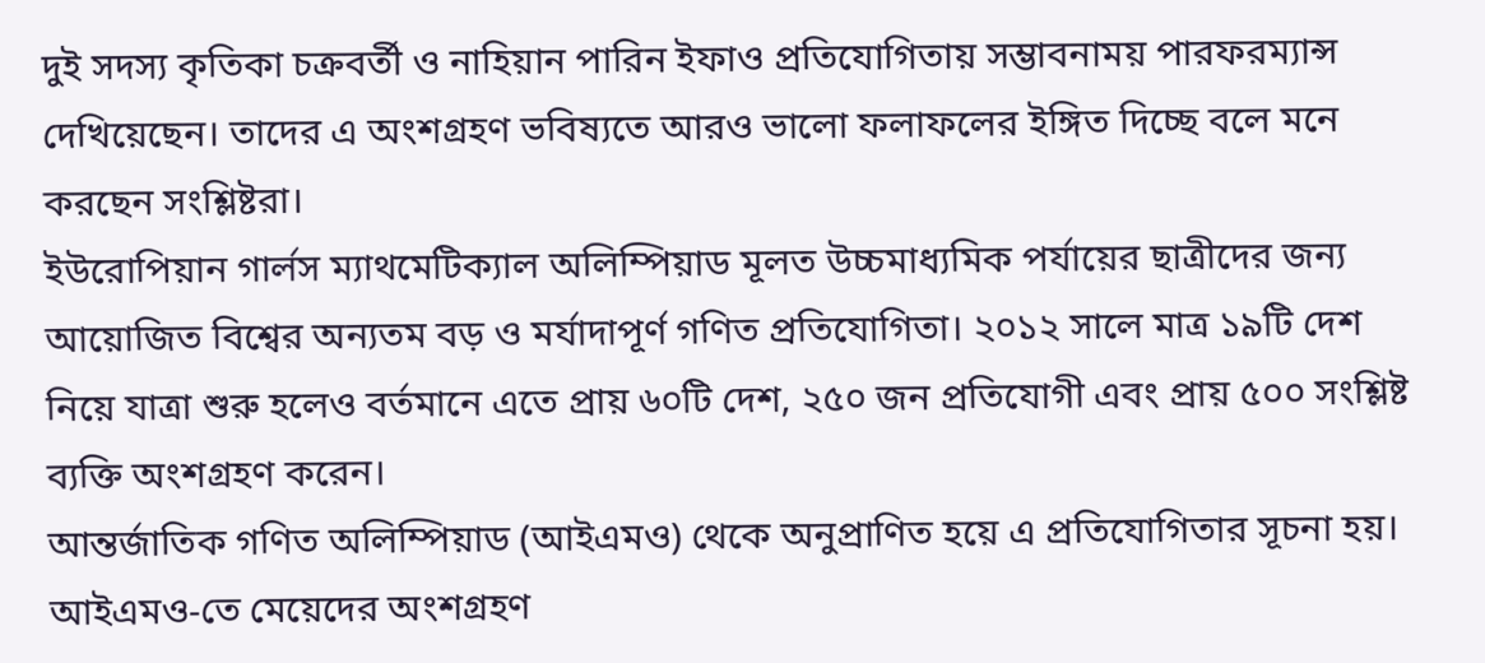দুই সদস্য কৃতিকা চক্রবর্তী ও নাহিয়ান পারিন ইফাও প্রতিযোগিতায় সম্ভাবনাময় পারফরম্যান্স দেখিয়েছেন। তাদের এ অংশগ্রহণ ভবিষ্যতে আরও ভালো ফলাফলের ইঙ্গিত দিচ্ছে বলে মনে করছেন সংশ্লিষ্টরা।
ইউরোপিয়ান গার্লস ম্যাথমেটিক্যাল অলিম্পিয়াড মূলত উচ্চমাধ্যমিক পর্যায়ের ছাত্রীদের জন্য আয়োজিত বিশ্বের অন্যতম বড় ও মর্যাদাপূর্ণ গণিত প্রতিযোগিতা। ২০১২ সালে মাত্র ১৯টি দেশ নিয়ে যাত্রা শুরু হলেও বর্তমানে এতে প্রায় ৬০টি দেশ, ২৫০ জন প্রতিযোগী এবং প্রায় ৫০০ সংশ্লিষ্ট ব্যক্তি অংশগ্রহণ করেন।
আন্তর্জাতিক গণিত অলিম্পিয়াড (আইএমও) থেকে অনুপ্রাণিত হয়ে এ প্রতিযোগিতার সূচনা হয়। আইএমও-তে মেয়েদের অংশগ্রহণ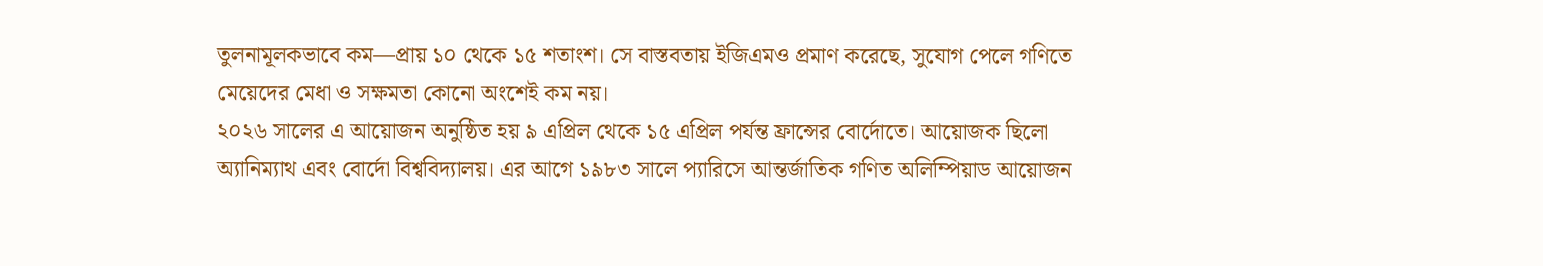তুলনামূলকভাবে কম—প্রায় ১০ থেকে ১৫ শতাংশ। সে বাস্তবতায় ইজিএমও প্রমাণ করেছে, সুযোগ পেলে গণিতে মেয়েদের মেধা ও সক্ষমতা কোনো অংশেই কম নয়।
২০২৬ সালের এ আয়োজন অনুষ্ঠিত হয় ৯ এপ্রিল থেকে ১৫ এপ্রিল পর্যন্ত ফ্রান্সের বোর্দোতে। আয়োজক ছিলো অ্যানিম্যাথ এবং বোর্দো বিশ্ববিদ্যালয়। এর আগে ১৯৮৩ সালে প্যারিসে আন্তর্জাতিক গণিত অলিম্পিয়াড আয়োজন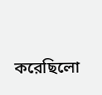করেছিলো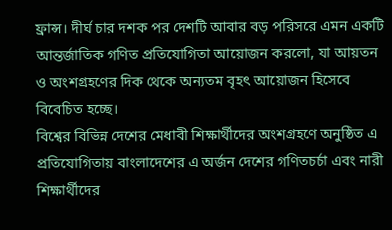ফ্রান্স। দীর্ঘ চার দশক পর দেশটি আবার বড় পরিসরে এমন একটি আন্তর্জাতিক গণিত প্রতিযোগিতা আয়োজন করলো, যা আয়তন ও অংশগ্রহণের দিক থেকে অন্যতম বৃহৎ আয়োজন হিসেবে বিবেচিত হচ্ছে।
বিশ্বের বিভিন্ন দেশের মেধাবী শিক্ষার্থীদের অংশগ্রহণে অনুষ্ঠিত এ প্রতিযোগিতায় বাংলাদেশের এ অর্জন দেশের গণিতচর্চা এবং নারী শিক্ষার্থীদের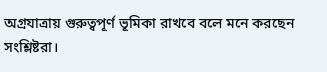অগ্রযাত্রায় গুরুত্বপূর্ণ ভূমিকা রাখবে বলে মনে করছেন সংশ্লিষ্টরা।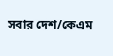সবার দেশ/কেএম